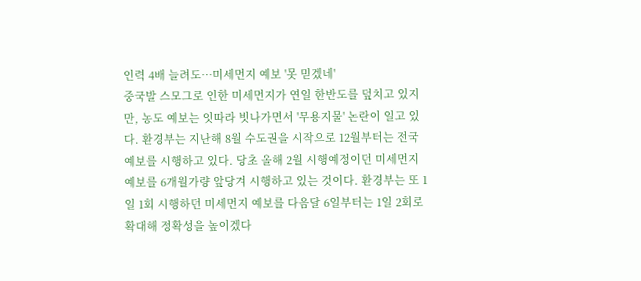인력 4배 늘려도…미세먼지 예보 '못 믿겠네'
중국발 스모그로 인한 미세먼지가 연일 한반도를 덮치고 있지만, 농도 예보는 잇따라 빗나가면서 '무용지물' 논란이 일고 있다. 환경부는 지난해 8월 수도권을 시작으로 12월부터는 전국 예보를 시행하고 있다. 당초 올해 2월 시행예정이던 미세먼지 예보를 6개월가량 앞당겨 시행하고 있는 것이다. 환경부는 또 1일 1회 시행하던 미세먼지 예보를 다음달 6일부터는 1일 2회로 확대해 정확성을 높이겠다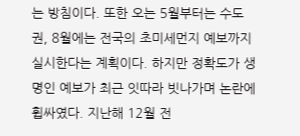는 방침이다. 또한 오는 5월부터는 수도권, 8월에는 전국의 초미세먼지 예보까지 실시한다는 계획이다. 하지만 정확도가 생명인 예보가 최근 잇따라 빗나가며 논란에 휩싸였다. 지난해 12월 전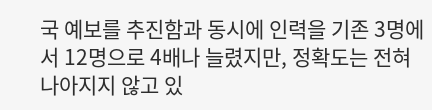국 예보를 추진함과 동시에 인력을 기존 3명에서 12명으로 4배나 늘렸지만, 정확도는 전혀 나아지지 않고 있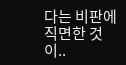다는 비판에 직면한 것이..